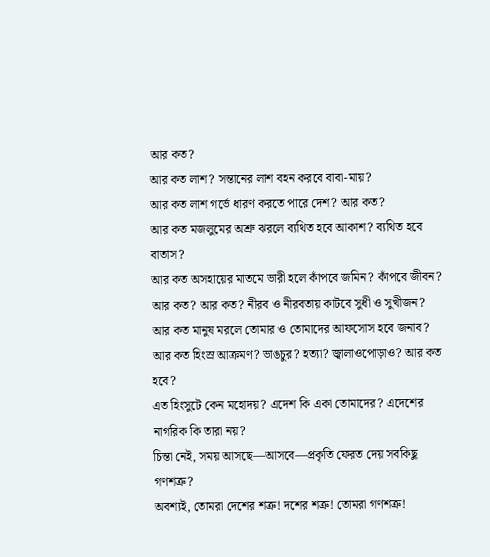আর কত?
আর কত লাশ? সন্তানের লাশ বহন করবে বাবা-মায়?
আর কত লাশ গর্ভে ধারণ করতে পারে দেশ? আর কত?
আর কত মজলুমের অশ্রু ঝরলে ব্যথিত হবে আকাশ? ব্যথিত হবে বাতাস?
আর কত অসহায়ের মাতমে ভারী হলে কাঁপবে জমিন? কাঁপবে জীবন?
আর কত? আর কত? নীরব ও নীরবতায় কাটবে সুধী ও সুখীজন?
আর কত মানুষ মরলে তোমার ও তোমাদের আফসোস হবে জনাব?
আর কত হিংস্র আক্রমণ? ভাঙচুর? হত্যা? জ্বালাওপোড়াও? আর কত হবে?
এত হিংসুটে কেন মহোদয়? এদেশ কি একা তোমাদের? এদেশের নাগরিক কি তারা নয়?
চিন্তা নেই, সময় আসছে—আসবে—প্রকৃতি ফেরত দেয় সবকিছু
গণশত্রু?
অবশ্যই, তোমরা দেশের শত্রু! দশের শত্রু! তোমরা গণশত্রু!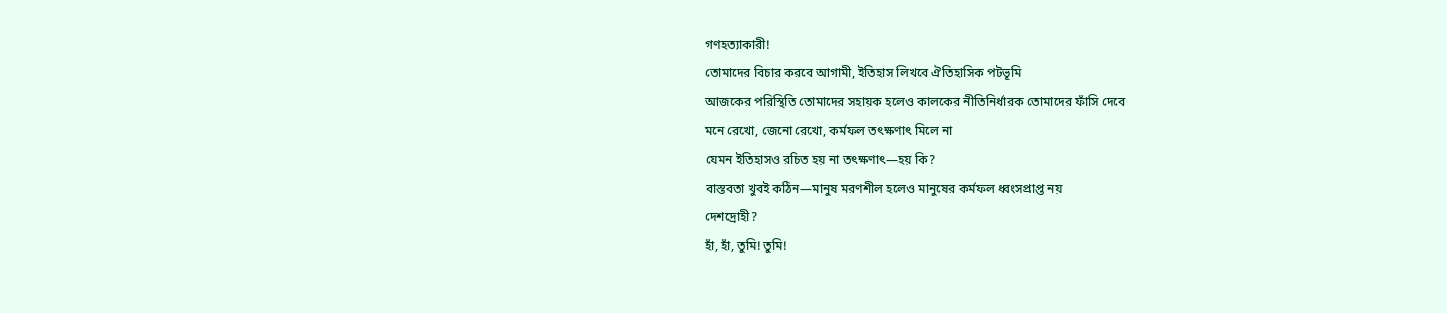গণহত্যাকারী!
তোমাদের বিচার করবে আগামী, ইতিহাস লিখবে ঐতিহাসিক পটভূমি
আজকের পরিস্থিতি তোমাদের সহায়ক হলেও কালকের নীতিনির্ধারক তোমাদের ফাঁসি দেবে
মনে রেখো, জেনো রেখো, কর্মফল তৎক্ষণাৎ মিলে না
যেমন ইতিহাসও রচিত হয় না তৎক্ষণাৎ—হয় কি?
বাস্তবতা খুবই কঠিন—মানুষ মরণশীল হলেও মানুষের কর্মফল ধ্বংসপ্রাপ্ত নয়
দেশদ্রোহী?
হাঁ, হাঁ, তুমি! তুমি!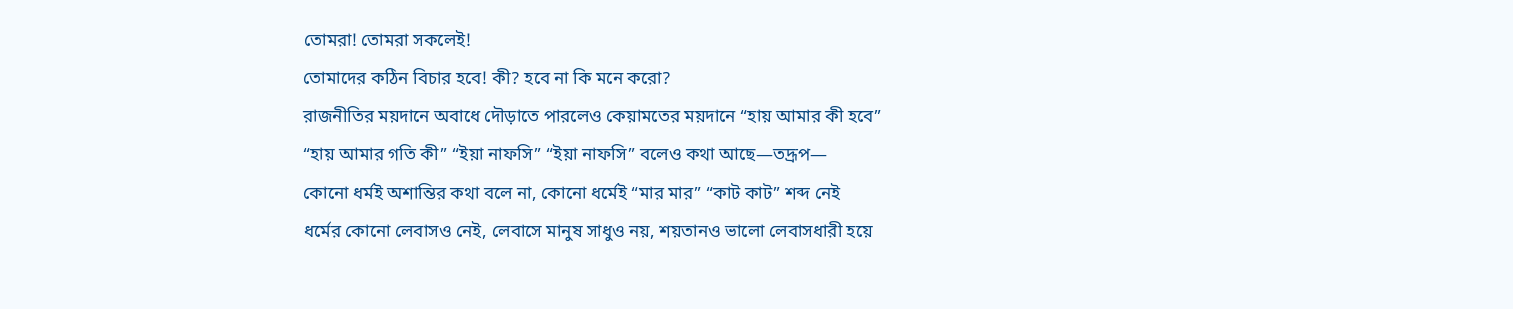তোমরা! তোমরা সকলেই!
তোমাদের কঠিন বিচার হবে! কী? হবে না কি মনে করো?
রাজনীতির ময়দানে অবাধে দৌড়াতে পারলেও কেয়ামতের ময়দানে “হায় আমার কী হবে”
“হায় আমার গতি কী” “ইয়া নাফসি” “ইয়া নাফসি” বলেও কথা আছে—তদ্রূপ—
কোনো ধর্মই অশান্তির কথা বলে না, কোনো ধর্মেই “মার মার” “কাট কাট” শব্দ নেই
ধর্মের কোনো লেবাসও নেই, লেবাসে মানুষ সাধুও নয়, শয়তানও ভালো লেবাসধারী হয়ে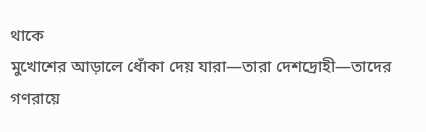থাকে
মুখোশের আড়ালে ধোঁকা দেয় যারা—তারা দেশদ্রোহী—তাদের গণরায়ে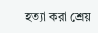হত্যা করা শ্রেয়